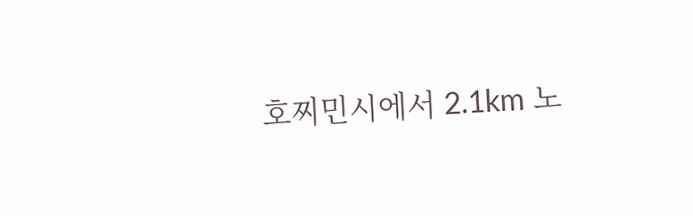호찌민시에서 2.1km 노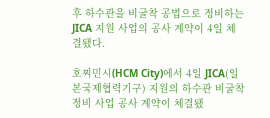후 하수관을 비굴착 공법으로 정비하는 JICA 지원 사업의 공사 계약이 4일 체결됐다.

호찌민시(HCM City)에서 4일 JICA(일본국제협력기구) 지원의 하수관 비굴착 정비 사업 공사 계약이 체결됐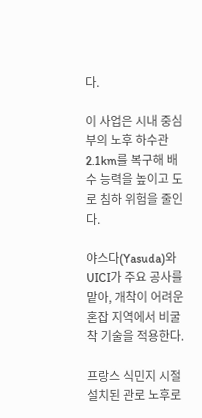다.

이 사업은 시내 중심부의 노후 하수관 2.1km를 복구해 배수 능력을 높이고 도로 침하 위험을 줄인다.

야스다(Yasuda)와 UICI가 주요 공사를 맡아, 개착이 어려운 혼잡 지역에서 비굴착 기술을 적용한다.

프랑스 식민지 시절 설치된 관로 노후로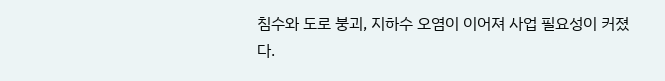침수와 도로 붕괴, 지하수 오염이 이어져 사업 필요성이 커졌다.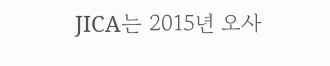JICA는 2015년 오사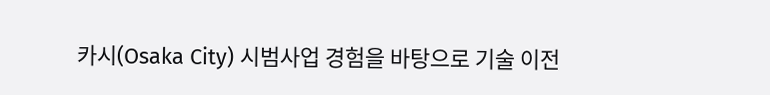카시(Osaka City) 시범사업 경험을 바탕으로 기술 이전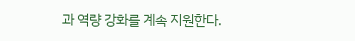과 역량 강화를 계속 지원한다.